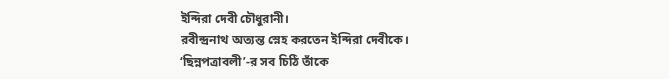ইন্দিরা দেবী চৌধুরানী।
রবীন্দ্রনাথ অত্যন্ত স্নেহ করতেন ইন্দিরা দেবীকে। ‘ছিন্নপত্রাবলী’-র সব চিঠি তাঁকে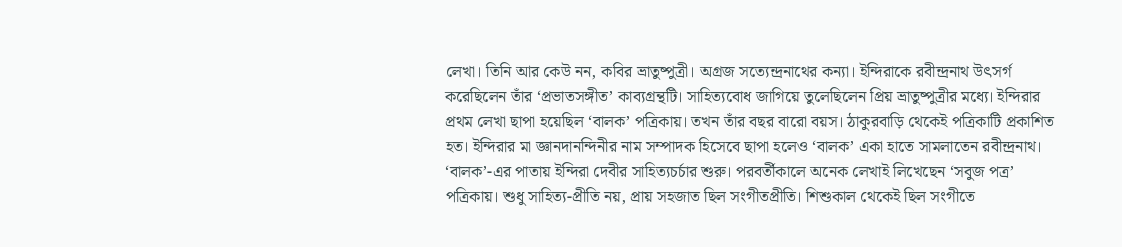লেখা। তিনি আর কেউ নন, কবির ভ্রাতুষ্পুত্রী। অগ্রজ সত্যেন্দ্রনাথের কন্যা। ইন্দিরাকে রবীন্দ্রনাথ উৎসর্গ করেছিলেন তাঁর ‘প্রভাতসঙ্গীত’ কাব্যগ্রন্থটি। সাহিত্যবোধ জাগিয়ে তুলেছিলেন প্রিয় ভ্রাতুষ্পুত্রীর মধ্যে। ইন্দিরার প্রথম লেখা ছাপা হয়েছিল ‘বালক’ পত্রিকায়। তখন তাঁর বছর বারো বয়স। ঠাকুরবাড়ি থেকেই পত্রিকাটি প্রকাশিত হত। ইন্দিরার মা জ্ঞানদানন্দিনীর নাম সম্পাদক হিসেবে ছাপা হলেও ‘বালক’ একা হাতে সামলাতেন রবীন্দ্রনাথ। ‘বালক’-এর পাতায় ইন্দিরা দেবীর সাহিত্যচর্চার শুরু। পরবর্তীকালে অনেক লেখাই লিখেছেন ‘সবুজ পত্র’ পত্রিকায়। শুধু সাহিত্য-প্রীতি নয়, প্রায় সহজাত ছিল সংগীতপ্রীতি। শিশুকাল থেকেই ছিল সংগীতে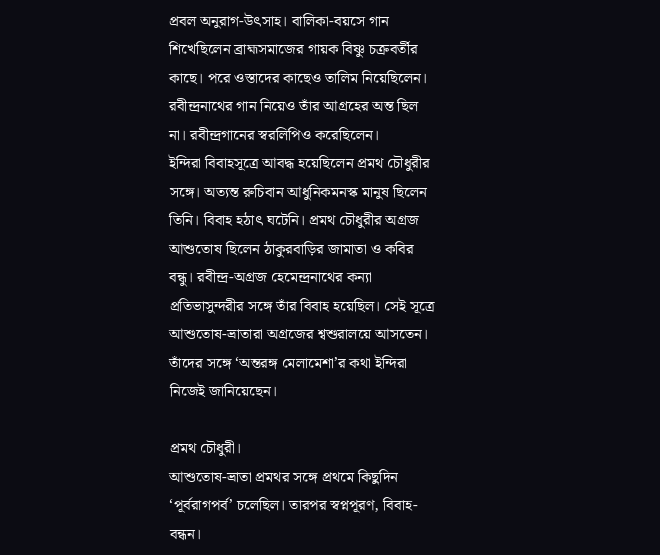প্রবল অনুরাগ-উৎসাহ। বালিকা-বয়সে গান শিখেছিলেন ব্রাহ্মসমাজের গায়ক বিষ্ণু চক্রবর্তীর কাছে। পরে ওস্তাদের কাছেও তালিম নিয়েছিলেন। রবীন্দ্রনাথের গান নিয়েও তাঁর আগ্রহের অন্ত ছিল না। রবীন্দ্রগানের স্বরলিপিও করেছিলেন।
ইন্দিরা বিবাহসূত্রে আবদ্ধ হয়েছিলেন প্রমথ চৌধুরীর সঙ্গে। অত্যন্ত রুচিবান আধুনিকমনস্ক মানুষ ছিলেন তিনি। বিবাহ হঠাৎ ঘটেনি। প্রমথ চৌধুরীর অগ্রজ আশুতোষ ছিলেন ঠাকুরবাড়ির জামাতা ও কবির বন্ধু। রবীন্দ্র-অগ্রজ হেমেন্দ্রনাথের কন্যা প্রতিভাসুন্দরীর সঙ্গে তাঁর বিবাহ হয়েছিল। সেই সূত্রে আশুতোষ-ভ্রাতারা অগ্রজের শ্বশুরালয়ে আসতেন। তাঁদের সঙ্গে ‘অন্তরঙ্গ মেলামেশা’র কথা ইন্দিরা নিজেই জানিয়েছেন।

প্রমথ চৌধুরী।
আশুতোষ-ভ্রাতা প্রমথর সঙ্গে প্রথমে কিছুদিন ‘পূর্বরাগপর্ব’ চলেছিল। তারপর স্বপ্নপূরণ, বিবাহ-বন্ধন।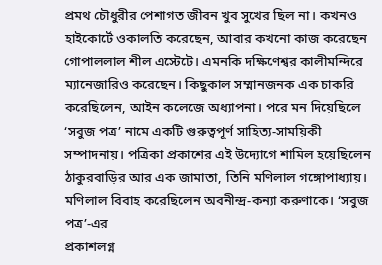প্রমথ চৌধুরীর পেশাগত জীবন খুব সুখের ছিল না। কখনও হাইকোর্টে ওকালতি করেছেন, আবার কখনো কাজ করেছেন গোপাললাল শীল এস্টেটে। এমনকি দক্ষিণেশ্বর কালীমন্দিরে ম্যানেজারিও করেছেন। কিছুকাল সম্মানজনক এক চাকরি করেছিলেন, আইন কলেজে অধ্যাপনা। পরে মন দিয়েছিলে ‘সবুজ পত্র’ নামে একটি গুরুত্বপূর্ণ সাহিত্য-সাময়িকী সম্পাদনায়। পত্রিকা প্রকাশের এই উদ্যোগে শামিল হয়েছিলেন ঠাকুরবাড়ির আর এক জামাতা, তিনি মণিলাল গঙ্গোপাধ্যায়। মণিলাল বিবাহ করেছিলেন অবনীন্দ্র-কন্যা করুণাকে। ‘সবুজ পত্র’-এর
প্রকাশলগ্ন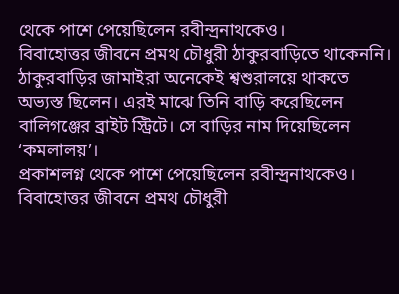থেকে পাশে পেয়েছিলেন রবীন্দ্রনাথকেও।
বিবাহোত্তর জীবনে প্রমথ চৌধুরী ঠাকুরবাড়িতে থাকেননি। ঠাকুরবাড়ির জামাইরা অনেকেই শ্বশুরালয়ে থাকতে অভ্যস্ত ছিলেন। এরই মাঝে তিনি বাড়ি করেছিলেন বালিগঞ্জের ব্রাইট স্ট্রিটে। সে বাড়ির নাম দিয়েছিলেন ‘কমলালয়’।
প্রকাশলগ্ন থেকে পাশে পেয়েছিলেন রবীন্দ্রনাথকেও।
বিবাহোত্তর জীবনে প্রমথ চৌধুরী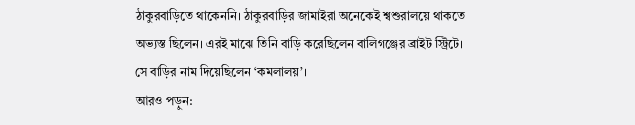ঠাকুরবাড়িতে থাকেননি। ঠাকুরবাড়ির জামাইরা অনেকেই শ্বশুরালয়ে থাকতে অভ্যস্ত ছিলেন। এরই মাঝে তিনি বাড়ি করেছিলেন বালিগঞ্জের ব্রাইট স্ট্রিটে। সে বাড়ির নাম দিয়েছিলেন ‘কমলালয়’।
আরও পড়ুন: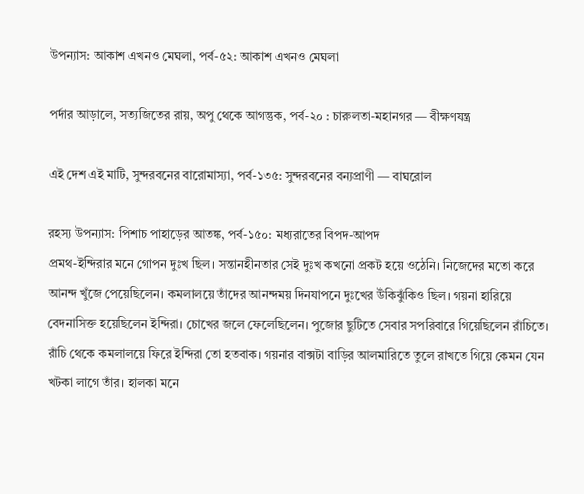উপন্যাস: আকাশ এখনও মেঘলা, পর্ব-৫২: আকাশ এখনও মেঘলা

পর্দার আড়ালে, সত্যজিতের রায়, অপু থেকে আগন্তুক, পর্ব-২০ : চারুলতা-মহানগর — বীক্ষণযন্ত্র

এই দেশ এই মাটি, সুন্দরবনের বারোমাস্যা, পর্ব-১৩৫: সুন্দরবনের বন্যপ্রাণী — বাঘরোল

রহস্য উপন্যাস: পিশাচ পাহাড়ের আতঙ্ক, পর্ব-১৫০: মধ্যরাতের বিপদ-আপদ
প্রমথ-ইন্দিরার মনে গোপন দুঃখ ছিল। সন্তানহীনতার সেই দুঃখ কখনো প্রকট হয়ে ওঠেনি। নিজেদের মতো করে আনন্দ খুঁজে পেয়েছিলেন। কমলালয়ে তাঁদের আনন্দময় দিনযাপনে দুঃখের উঁকিঝুঁকিও ছিল। গয়না হারিয়ে বেদনাসিক্ত হয়েছিলেন ইন্দিরা। চোখের জলে ফেলেছিলেন। পুজোর ছুটিতে সেবার সপরিবারে গিয়েছিলেন রাঁচিতে। রাঁচি থেকে কমলালয়ে ফিরে ইন্দিরা তো হতবাক। গয়নার বাক্সটা বাড়ির আলমারিতে তুলে রাখতে গিয়ে কেমন যেন খটকা লাগে তাঁর। হালকা মনে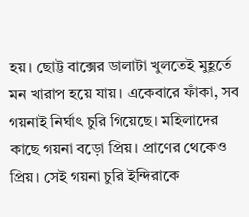হয়। ছোট্ট বাক্সের ডালাটা খুলতেই মুহূর্তে মন খারাপ হয়ে যায়। একেবারে ফাঁকা, সব গয়নাই নির্ঘাৎ চুরি গিয়েছে। মহিলাদের কাছে গয়না বড়ো প্রিয়। প্রাণের থেকেও প্রিয়। সেই গয়না চুরি ইন্দিরাকে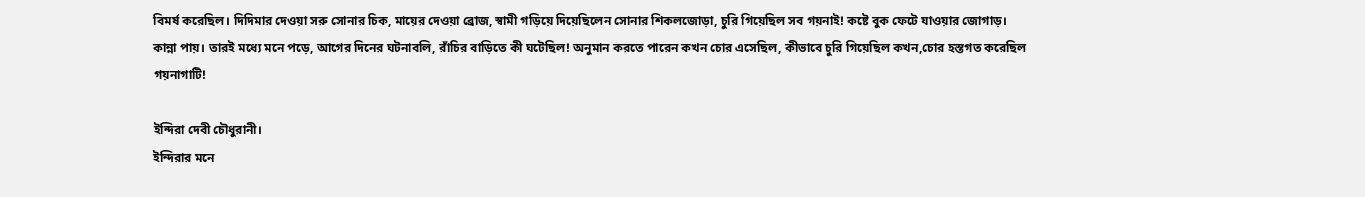বিমর্ষ করেছিল। দিদিমার দেওয়া সরু সোনার চিক, মায়ের দেওয়া ব্রোজ, স্বামী গড়িয়ে দিয়েছিলেন সোনার শিকলজোড়া, চুরি গিয়েছিল সব গয়নাই! কষ্টে বুক ফেটে যাওয়ার জোগাড়। কান্না পায়। তারই মধ্যে মনে পড়ে, আগের দিনের ঘটনাবলি, রাঁচির বাড়িতে কী ঘটেছিল! অনুমান করতে পারেন কখন চোর এসেছিল, কীভাবে চুরি গিয়েছিল কখন,চোর হস্তগত করেছিল গয়নাগাটি!

ইন্দিরা দেবী চৌধুরানী।
ইন্দিরার মনে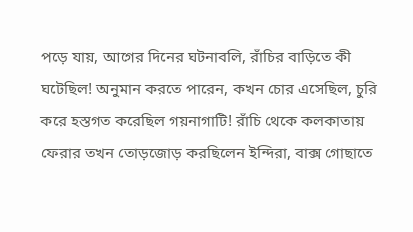পড়ে যায়, আগের দিনের ঘটনাবলি, রাঁচির বাড়িতে কী ঘটেছিল! অনুমান করতে পারেন, কখন চোর এসেছিল, চুরি করে হস্তগত করেছিল গয়নাগাটি! রাঁচি থেকে কলকাতায় ফেরার তখন তোড়জোড় করছিলেন ইন্দিরা, বাক্স গোছাতে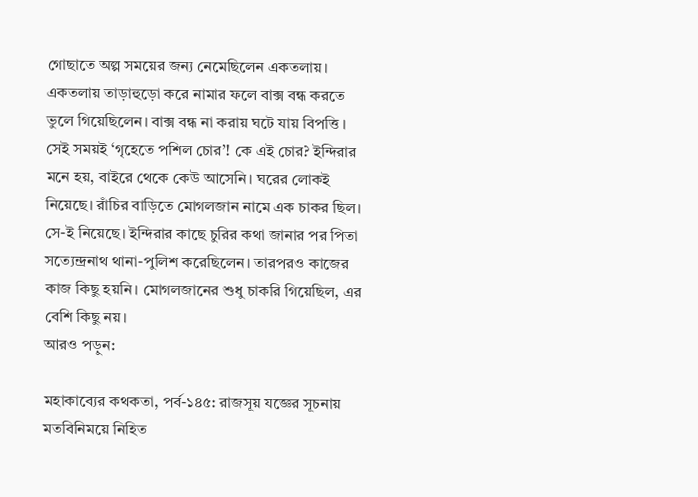গোছাতে অল্প সময়ের জন্য নেমেছিলেন একতলায়। একতলায় তাড়াহুড়ো করে নামার ফলে বাক্স বন্ধ করতে ভুলে গিয়েছিলেন। বাক্স বন্ধ না করায় ঘটে যায় বিপত্তি । সেই সময়ই ‘গৃহেতে পশিল চোর’! কে এই চোর? ইন্দিরার মনে হয়, বাইরে থেকে কেউ আসেনি। ঘরের লোকই নিয়েছে। রাঁচির বাড়িতে মোগলজান নামে এক চাকর ছিল। সে-ই নিয়েছে। ইন্দিরার কাছে চুরির কথা জানার পর পিতা সত্যেন্দ্রনাথ থানা-পুলিশ করেছিলেন। তারপরও কাজের কাজ কিছু হয়নি। মোগলজানের শুধু চাকরি গিয়েছিল, এর বেশি কিছু নয়।
আরও পড়ুন:

মহাকাব্যের কথকতা, পর্ব-১৪৫: রাজসূয় যজ্ঞের সূচনায় মতবিনিময়ে নিহিত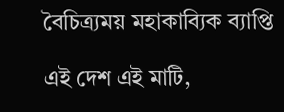বৈচিত্র্যময় মহাকাব্যিক ব্যাপ্তি

এই দেশ এই মাটি,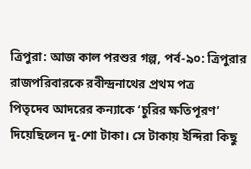ত্রিপুরা: আজ কাল পরশুর গল্প, পর্ব-৯০: ত্রিপুরার রাজপরিবারকে রবীন্দ্রনাথের প্রথম পত্র
পিতৃদেব আদরের কন্যাকে ‘চুরির ক্ষতিপূরণ’ দিয়েছিলেন দু-শো টাকা। সে টাকায় ইন্দিরা কিছু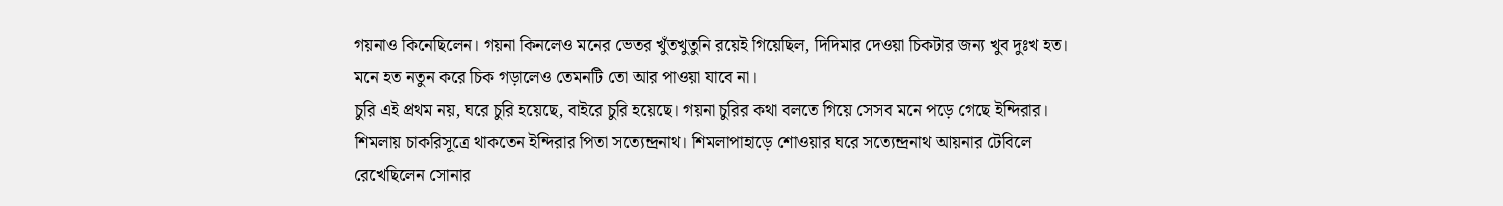গয়নাও কিনেছিলেন। গয়না কিনলেও মনের ভেতর খুঁতখুতুনি রয়েই গিয়েছিল, দিদিমার দেওয়া চিকটার জন্য খুব দুঃখ হত। মনে হত নতুন করে চিক গড়ালেও তেমনটি তো আর পাওয়া যাবে না।
চুরি এই প্রথম নয়, ঘরে চুরি হয়েছে, বাইরে চুরি হয়েছে। গয়না চুরির কথা বলতে গিয়ে সেসব মনে পড়ে গেছে ইন্দিরার। শিমলায় চাকরিসূত্রে থাকতেন ইন্দিরার পিতা সত্যেন্দ্রনাথ। শিমলাপাহাড়ে শোওয়ার ঘরে সত্যেন্দ্রনাথ আয়নার টেবিলে রেখেছিলেন সোনার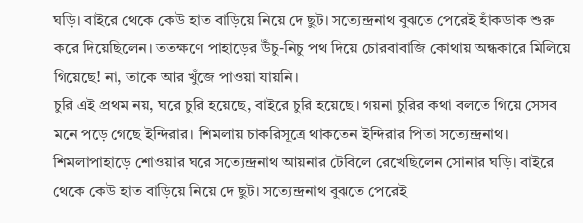ঘড়ি। বাইরে থেকে কেউ হাত বাড়িয়ে নিয়ে দে ছুট। সত্যেন্দ্রনাথ বুঝতে পেরেই হাঁকডাক শুরু করে দিয়েছিলেন। ততক্ষণে পাহাড়ের উঁচু-নিচু পথ দিয়ে চোরবাবাজি কোথায় অন্ধকারে মিলিয়ে গিয়েছে! না, তাকে আর খুঁজে পাওয়া যায়নি।
চুরি এই প্রথম নয়, ঘরে চুরি হয়েছে, বাইরে চুরি হয়েছে। গয়না চুরির কথা বলতে গিয়ে সেসব মনে পড়ে গেছে ইন্দিরার। শিমলায় চাকরিসূত্রে থাকতেন ইন্দিরার পিতা সত্যেন্দ্রনাথ। শিমলাপাহাড়ে শোওয়ার ঘরে সত্যেন্দ্রনাথ আয়নার টেবিলে রেখেছিলেন সোনার ঘড়ি। বাইরে থেকে কেউ হাত বাড়িয়ে নিয়ে দে ছুট। সত্যেন্দ্রনাথ বুঝতে পেরেই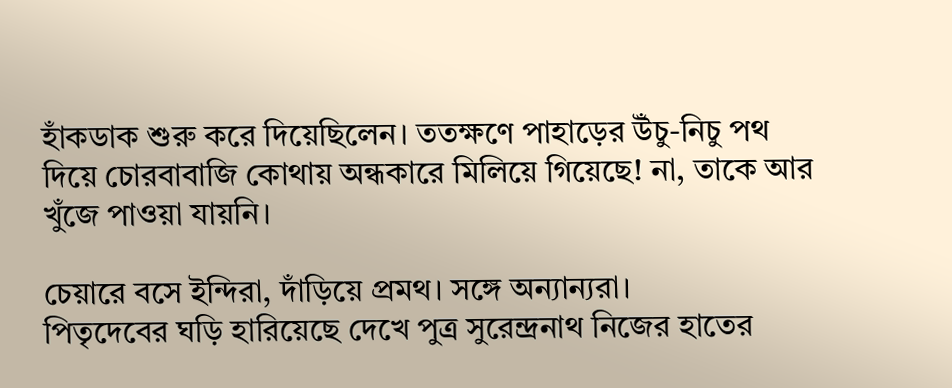হাঁকডাক শুরু করে দিয়েছিলেন। ততক্ষণে পাহাড়ের উঁচু-নিচু পথ দিয়ে চোরবাবাজি কোথায় অন্ধকারে মিলিয়ে গিয়েছে! না, তাকে আর খুঁজে পাওয়া যায়নি।

চেয়ারে বসে ইন্দিরা, দাঁড়িয়ে প্রমথ। সঙ্গে অন্যান্যরা।
পিতৃদেবের ঘড়ি হারিয়েছে দেখে পুত্র সুরেন্দ্রনাথ নিজের হাতের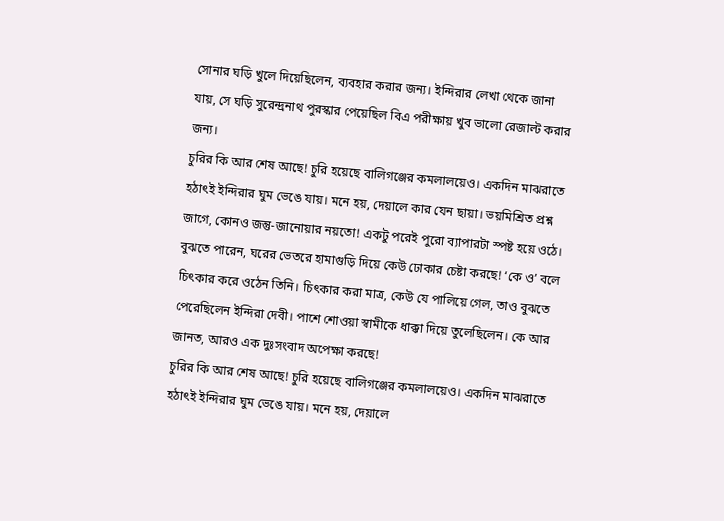সোনার ঘড়ি খুলে দিয়েছিলেন, ব্যবহার করার জন্য। ইন্দিরার লেখা থেকে জানা যায়, সে ঘড়ি সুরেন্দ্রনাথ পুরস্কার পেয়েছিল বিএ পরীক্ষায় খুব ভালো রেজাল্ট করার জন্য।
চুরির কি আর শেষ আছে! চুরি হয়েছে বালিগঞ্জের কমলালয়েও। একদিন মাঝরাতে হঠাৎই ইন্দিরার ঘুম ভেঙে যায়। মনে হয়, দেয়ালে কার যেন ছায়া। ভয়মিশ্রিত প্রশ্ন জাগে, কোনও জন্তু-জানোয়ার নয়তো! একটু পরেই পুরো ব্যাপারটা স্পষ্ট হয়ে ওঠে। বুঝতে পারেন, ঘরের ভেতরে হামাগুড়ি দিয়ে কেউ ঢোকার চেষ্টা করছে! ‘কে ও’ বলে চিৎকার করে ওঠেন তিনি। চিৎকার করা মাত্র, কেউ যে পালিয়ে গেল, তাও বুঝতে পেরেছিলেন ইন্দিরা দেবী। পাশে শোওয়া স্বামীকে ধাক্কা দিয়ে তুলেছিলেন। কে আর জানত, আরও এক দুঃসংবাদ অপেক্ষা করছে!
চুরির কি আর শেষ আছে! চুরি হয়েছে বালিগঞ্জের কমলালয়েও। একদিন মাঝরাতে হঠাৎই ইন্দিরার ঘুম ভেঙে যায়। মনে হয়, দেয়ালে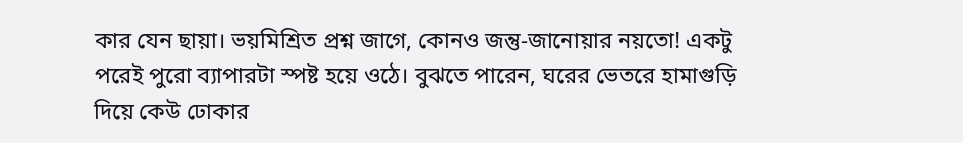কার যেন ছায়া। ভয়মিশ্রিত প্রশ্ন জাগে, কোনও জন্তু-জানোয়ার নয়তো! একটু পরেই পুরো ব্যাপারটা স্পষ্ট হয়ে ওঠে। বুঝতে পারেন, ঘরের ভেতরে হামাগুড়ি দিয়ে কেউ ঢোকার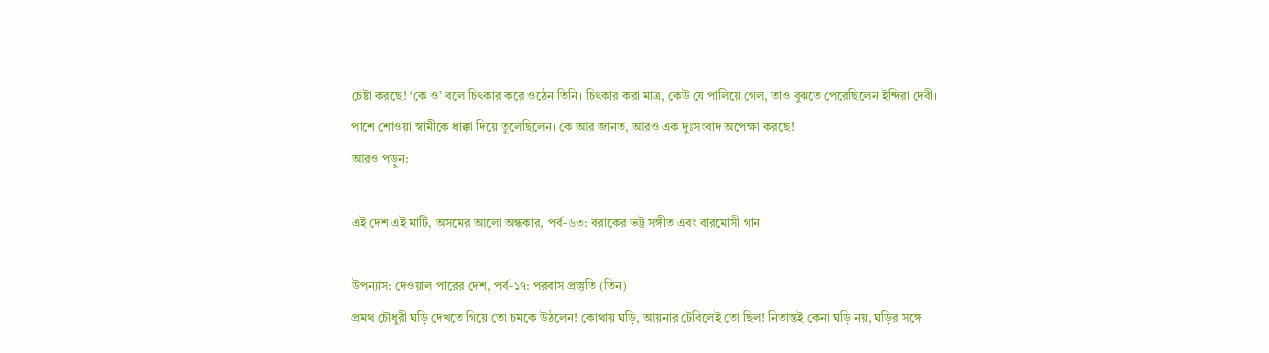চেষ্টা করছে! ‘কে ও’ বলে চিৎকার করে ওঠেন তিনি। চিৎকার করা মাত্র, কেউ যে পালিয়ে গেল, তাও বুঝতে পেরেছিলেন ইন্দিরা দেবী। পাশে শোওয়া স্বামীকে ধাক্কা দিয়ে তুলেছিলেন। কে আর জানত, আরও এক দুঃসংবাদ অপেক্ষা করছে!
আরও পড়ুন:

এই দেশ এই মাটি, অসমের আলো অন্ধকার, পর্ব-৬৩: বরাকের ভট্ট সঙ্গীত এবং বারমোসী গান

উপন্যাস: দেওয়াল পারের দেশ, পর্ব-১৭: পরবাস প্রস্তুতি (তিন)
প্রমথ চৌধুরী ঘড়ি দেখতে গিয়ে তো চমকে উঠলেন! কোথায় ঘড়ি, আয়নার টেবিলেই তো ছিল! নিতান্তই কেনা ঘড়ি নয়, ঘড়ির সঙ্গে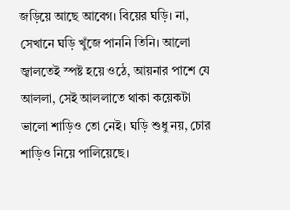জড়িয়ে আছে আবেগ। বিয়ের ঘড়ি। না, সেখানে ঘড়ি খুঁজে পাননি তিনি। আলো জ্বালতেই স্পষ্ট হয়ে ওঠে, আয়নার পাশে যে আললা, সেই আললাতে থাকা কয়েকটা ভালো শাড়িও তো নেই। ঘড়ি শুধু নয়, চোর শাড়িও নিয়ে পালিয়েছে।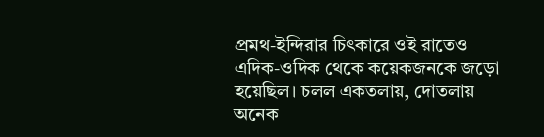প্রমথ-ইন্দিরার চিৎকারে ওই রাতেও এদিক-ওদিক থেকে কয়েকজনকে জড়ো হয়েছিল। চলল একতলায়, দোতলায় অনেক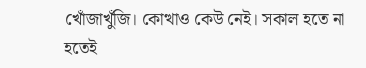খোঁজাখুঁজি। কোত্থাও কেউ নেই। সকাল হতে না হতেই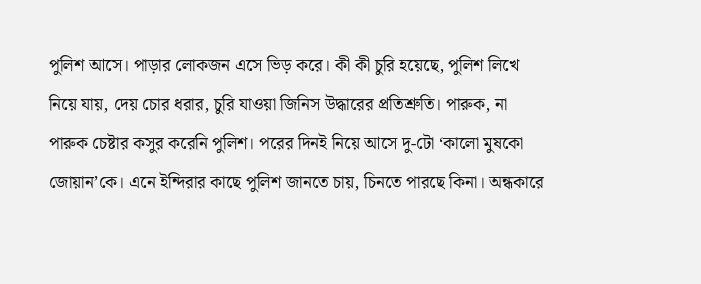পুলিশ আসে। পাড়ার লোকজন এসে ভিড় করে। কী কী চুরি হয়েছে, পুলিশ লিখে নিয়ে যায়, দেয় চোর ধরার, চুরি যাওয়া জিনিস উদ্ধারের প্রতিশ্রুতি। পারুক, না পারুক চেষ্টার কসুর করেনি পুলিশ। পরের দিনই নিয়ে আসে দু-টো ‘কালো মুষকো জোয়ান’কে। এনে ইন্দিরার কাছে পুলিশ জানতে চায়, চিনতে পারছে কিনা। অন্ধকারে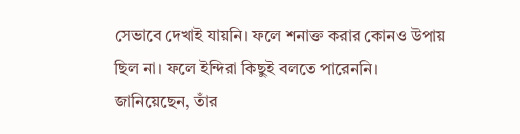সেভাবে দেখাই যায়নি। ফলে শনাক্ত করার কোনও উপায় ছিল না। ফলে ইন্দিরা কিছুই বলতে পারেননি। জানিয়েছেন, তাঁর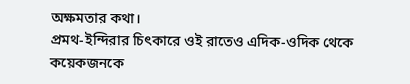অক্ষমতার কথা।
প্রমথ-ইন্দিরার চিৎকারে ওই রাতেও এদিক-ওদিক থেকে কয়েকজনকে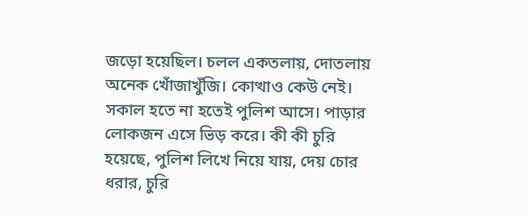জড়ো হয়েছিল। চলল একতলায়, দোতলায় অনেক খোঁজাখুঁজি। কোত্থাও কেউ নেই। সকাল হতে না হতেই পুলিশ আসে। পাড়ার লোকজন এসে ভিড় করে। কী কী চুরি হয়েছে, পুলিশ লিখে নিয়ে যায়, দেয় চোর ধরার, চুরি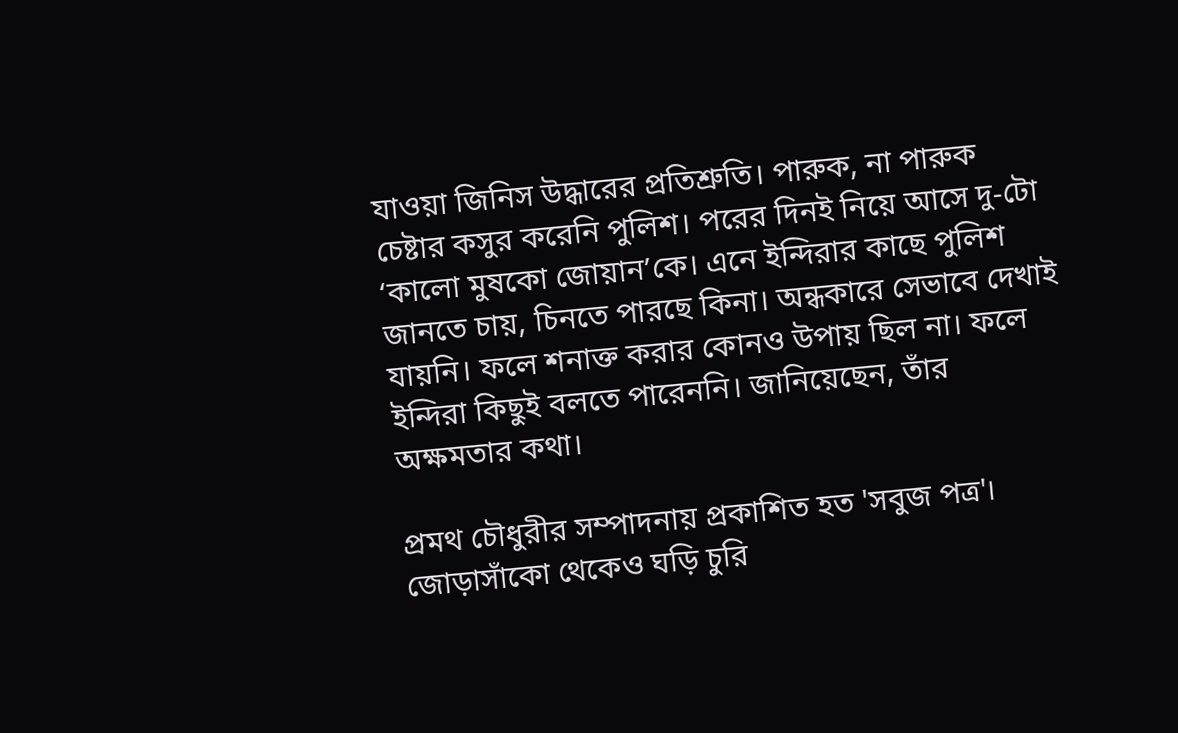যাওয়া জিনিস উদ্ধারের প্রতিশ্রুতি। পারুক, না পারুক চেষ্টার কসুর করেনি পুলিশ। পরের দিনই নিয়ে আসে দু-টো ‘কালো মুষকো জোয়ান’কে। এনে ইন্দিরার কাছে পুলিশ জানতে চায়, চিনতে পারছে কিনা। অন্ধকারে সেভাবে দেখাই যায়নি। ফলে শনাক্ত করার কোনও উপায় ছিল না। ফলে ইন্দিরা কিছুই বলতে পারেননি। জানিয়েছেন, তাঁর অক্ষমতার কথা।

প্রমথ চৌধুরীর সম্পাদনায় প্রকাশিত হত 'সবুজ পত্র'।
জোড়াসাঁকো থেকেও ঘড়ি চুরি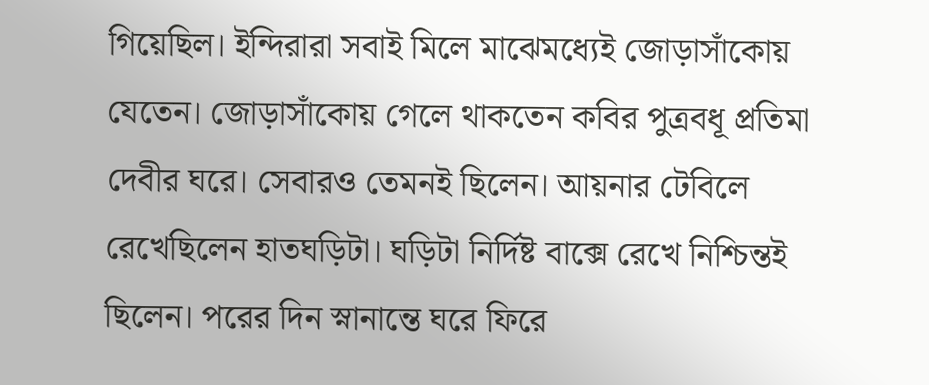গিয়েছিল। ইন্দিরারা সবাই মিলে মাঝেমধ্যেই জোড়াসাঁকোয় যেতেন। জোড়াসাঁকোয় গেলে থাকতেন কবির পুত্রবধূ প্রতিমা দেবীর ঘরে। সেবারও তেমনই ছিলেন। আয়নার টেবিলে রেখেছিলেন হাতঘড়িটা। ঘড়িটা নির্দিষ্ট বাক্সে রেখে নিশ্চিন্তই ছিলেন। পরের দিন স্নানান্তে ঘরে ফিরে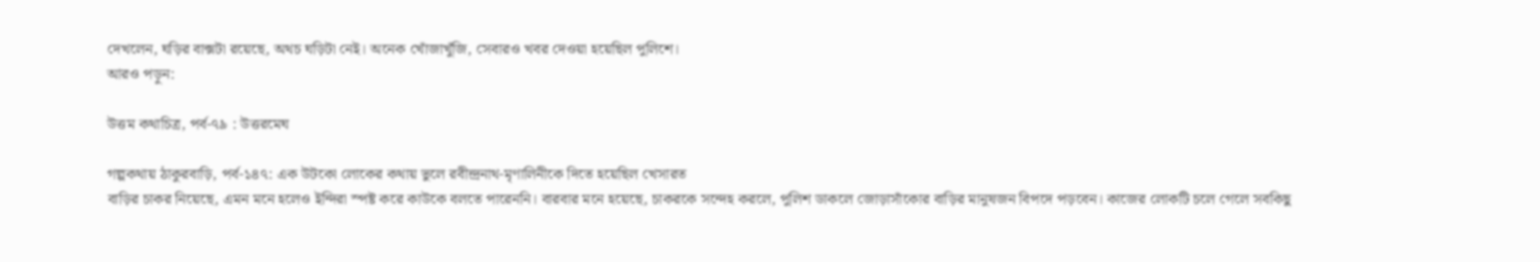দেখলেন, ঘড়ির বাক্সটা রয়েছে, অথচ ঘড়িটা নেই। অনেক খোঁজাখুঁজি, সেবারও খবর দেওয়া হয়েছিল পুলিশে।
আরও পড়ুন:

উত্তম কথাচিত্র, পর্ব-৭৯ : উত্তরমেঘ

গল্পকথায় ঠাকুরবাড়ি, পর্ব-১৪৭: এক উটকো লোকের কথায় ভুলে রবীন্দ্রনাথ-মৃণালিনীকে দিতে হয়েছিল খেসারত
বাড়ির চাকর নিয়েছে, এমন মনে হলেও ইন্দিরা স্পষ্ট করে কাউকে বলতে পারেননি। বারবার মনে হয়েছে, চাকরকে সন্দেহ করলে, পুলিশ ডাকলে জোড়াসাঁকোর বাড়ির মানুষজন বিপদে পড়বেন। কাজের লোকটি চলে গেলে সবকিছু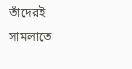তাঁদেরই সামলাতে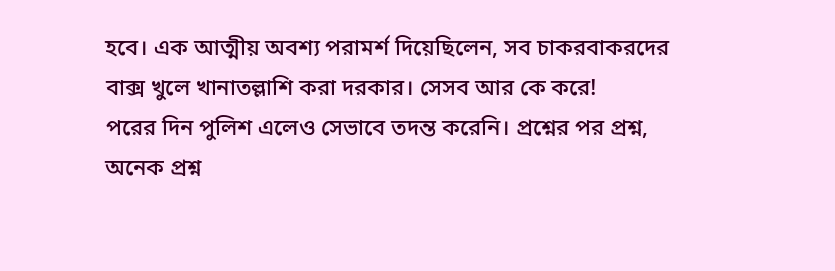হবে। এক আত্মীয় অবশ্য পরামর্শ দিয়েছিলেন, সব চাকরবাকরদের বাক্স খুলে খানাতল্লাশি করা দরকার। সেসব আর কে করে!
পরের দিন পুলিশ এলেও সেভাবে তদন্ত করেনি। প্রশ্নের পর প্রশ্ন, অনেক প্রশ্ন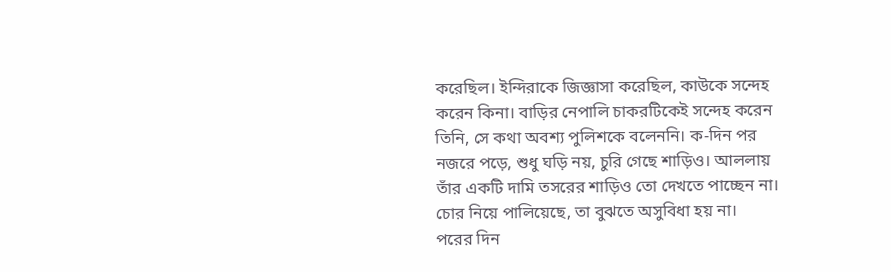করেছিল। ইন্দিরাকে জিজ্ঞাসা করেছিল, কাউকে সন্দেহ করেন কিনা। বাড়ির নেপালি চাকরটিকেই সন্দেহ করেন তিনি, সে কথা অবশ্য পুলিশকে বলেননি। ক-দিন পর নজরে পড়ে, শুধু ঘড়ি নয়, চুরি গেছে শাড়িও। আললায় তাঁর একটি দামি তসরের শাড়িও তো দেখতে পাচ্ছেন না। চোর নিয়ে পালিয়েছে, তা বুঝতে অসুবিধা হয় না।
পরের দিন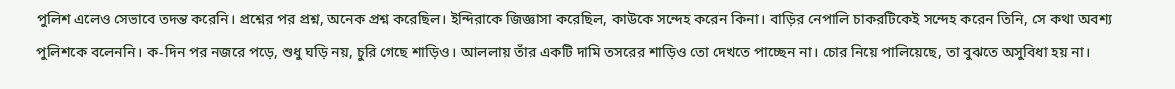পুলিশ এলেও সেভাবে তদন্ত করেনি। প্রশ্নের পর প্রশ্ন, অনেক প্রশ্ন করেছিল। ইন্দিরাকে জিজ্ঞাসা করেছিল, কাউকে সন্দেহ করেন কিনা। বাড়ির নেপালি চাকরটিকেই সন্দেহ করেন তিনি, সে কথা অবশ্য পুলিশকে বলেননি। ক-দিন পর নজরে পড়ে, শুধু ঘড়ি নয়, চুরি গেছে শাড়িও। আললায় তাঁর একটি দামি তসরের শাড়িও তো দেখতে পাচ্ছেন না। চোর নিয়ে পালিয়েছে, তা বুঝতে অসুবিধা হয় না।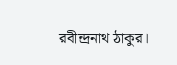রবীন্দ্রনাথ ঠাকুর।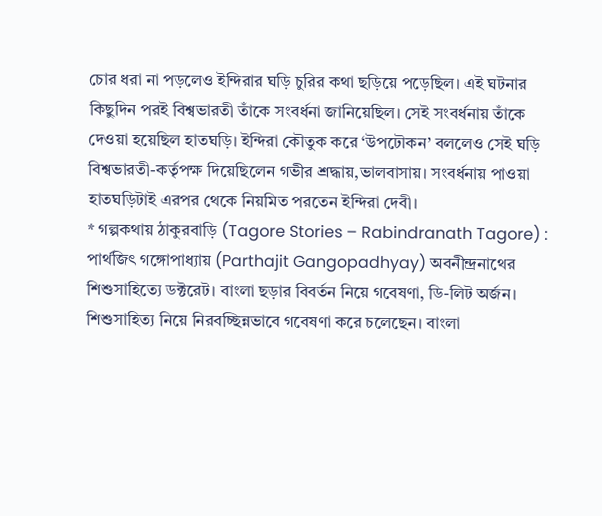চোর ধরা না পড়লেও ইন্দিরার ঘড়ি চুরির কথা ছড়িয়ে পড়েছিল। এই ঘটনার কিছুদিন পরই বিশ্বভারতী তাঁকে সংবর্ধনা জানিয়েছিল। সেই সংবর্ধনায় তাঁকে দেওয়া হয়েছিল হাতঘড়ি। ইন্দিরা কৌতুক করে ‘উপঢৌকন’ বললেও সেই ঘড়ি বিশ্বভারতী-কর্তৃপক্ষ দিয়েছিলেন গভীর শ্রদ্ধায়,ভালবাসায়। সংবর্ধনায় পাওয়া হাতঘড়িটাই এরপর থেকে নিয়মিত পরতেন ইন্দিরা দেবী।
* গল্পকথায় ঠাকুরবাড়ি (Tagore Stories – Rabindranath Tagore) : পার্থজিৎ গঙ্গোপাধ্যায় (Parthajit Gangopadhyay) অবনীন্দ্রনাথের শিশুসাহিত্যে ডক্টরেট। বাংলা ছড়ার বিবর্তন নিয়ে গবেষণা, ডি-লিট অর্জন। শিশুসাহিত্য নিয়ে নিরবচ্ছিন্নভাবে গবেষণা করে চলেছেন। বাংলা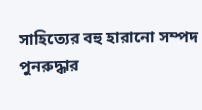সাহিত্যের বহু হারানো সম্পদ পুনরুদ্ধার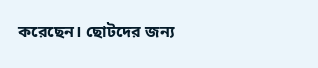করেছেন। ছোটদের জন্য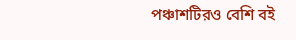পঞ্চাশটিরও বেশি বই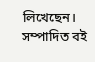লিখেছেন। সম্পাদিত বই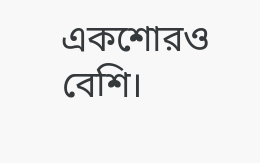একশোরও বেশি।